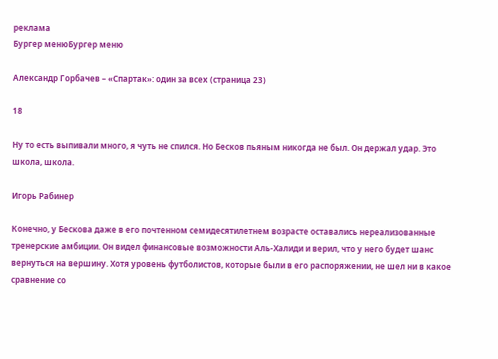реклама
Бургер менюБургер меню

Александр Горбачев – «Спартак»: один за всех (страница 23)

18

Ну то есть выпивали много, я чуть не спился. Но Бесков пьяным никогда не был. Он держал удар. Это школа, школа.

Игорь Рабинер

Конечно, у Бескова даже в его почтенном семидесятилетнем возрасте оставались нереализованные тренерские амбиции. Он видел финансовые возможности Аль-Халиди и верил, что у него будет шанс вернуться на вершину. Хотя уровень футболистов, которые были в его распоряжении, не шел ни в какое сравнение со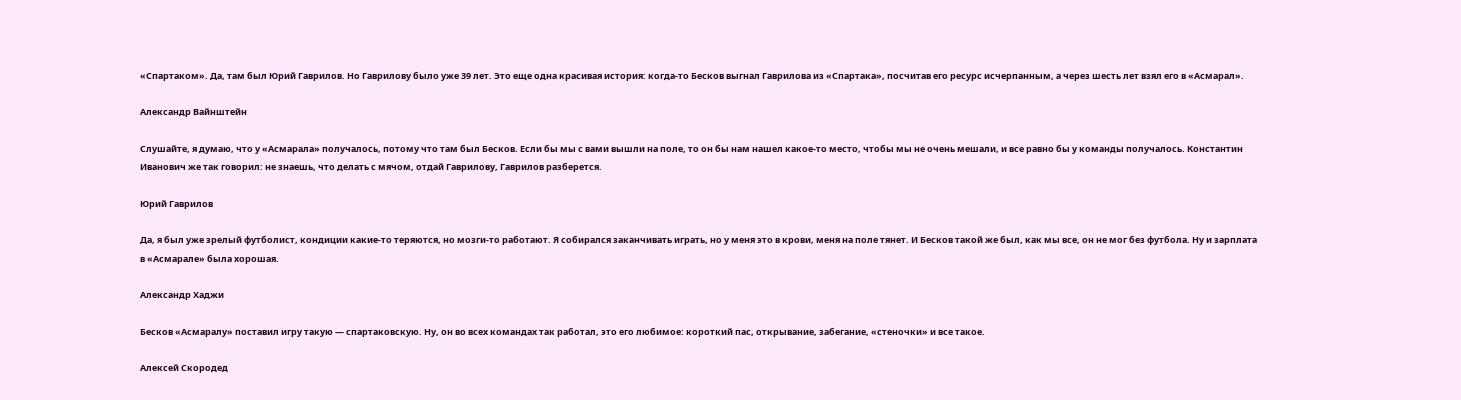«Спартаком». Да, там был Юрий Гаврилов. Но Гаврилову было уже 39 лет. Это еще одна красивая история: когда-то Бесков выгнал Гаврилова из «Спартака», посчитав его ресурс исчерпанным, а через шесть лет взял его в «Асмарал».

Александр Вайнштейн

Слушайте, я думаю, что у «Асмарала» получалось, потому что там был Бесков. Если бы мы с вами вышли на поле, то он бы нам нашел какое-то место, чтобы мы не очень мешали, и все равно бы у команды получалось. Константин Иванович же так говорил: не знаешь, что делать с мячом, отдай Гаврилову, Гаврилов разберется.

Юрий Гаврилов

Да, я был уже зрелый футболист, кондиции какие-то теряются, но мозги-то работают. Я собирался заканчивать играть, но у меня это в крови, меня на поле тянет. И Бесков такой же был, как мы все, он не мог без футбола. Ну и зарплата в «Асмарале» была хорошая.

Александр Хаджи

Бесков «Асмаралу» поставил игру такую — спартаковскую. Ну, он во всех командах так работал, это его любимое: короткий пас, открывание, забегание, «стеночки» и все такое.

Алексей Скородед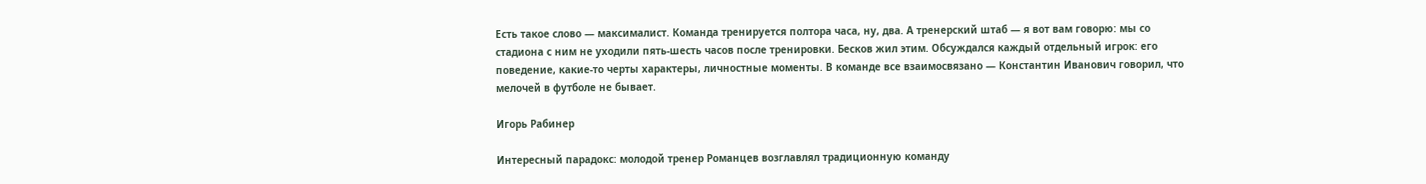Есть такое слово — максималист. Команда тренируется полтора часа, ну, два. А тренерский штаб — я вот вам говорю: мы со стадиона с ним не уходили пять-шесть часов после тренировки. Бесков жил этим. Обсуждался каждый отдельный игрок: его поведение, какие-то черты характеры, личностные моменты. В команде все взаимосвязано — Константин Иванович говорил, что мелочей в футболе не бывает.

Игорь Рабинер

Интересный парадокс: молодой тренер Романцев возглавлял традиционную команду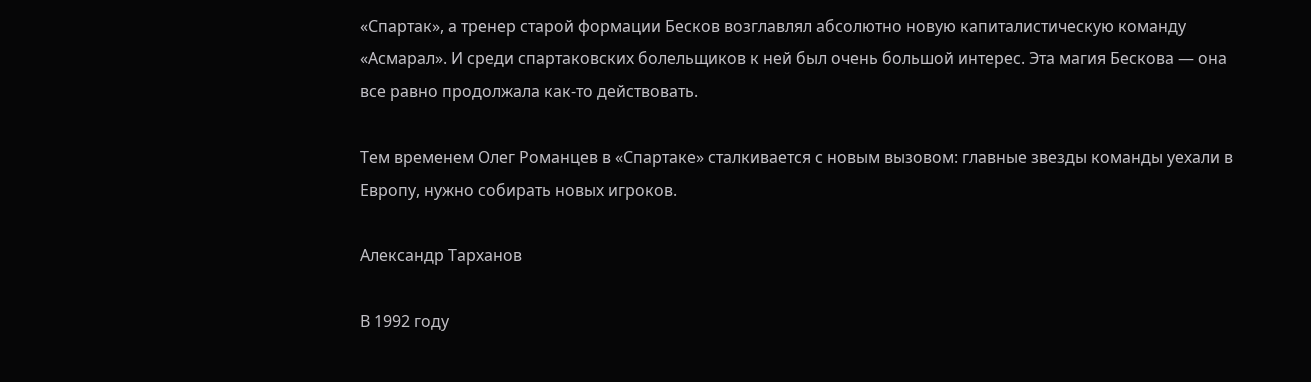«Спартак», а тренер старой формации Бесков возглавлял абсолютно новую капиталистическую команду «Асмарал». И среди спартаковских болельщиков к ней был очень большой интерес. Эта магия Бескова — она все равно продолжала как-то действовать.

Тем временем Олег Романцев в «Спартаке» сталкивается с новым вызовом: главные звезды команды уехали в Европу, нужно собирать новых игроков.

Александр Тарханов

В 1992 году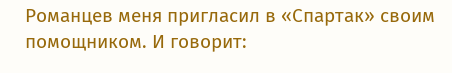Романцев меня пригласил в «Спартак» своим помощником. И говорит: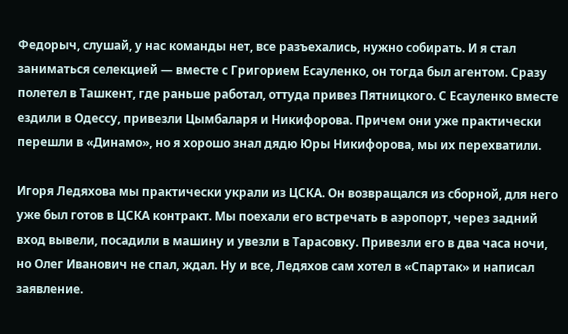Федорыч, слушай, у нас команды нет, все разъехались, нужно собирать. И я стал заниматься селекцией — вместе с Григорием Есауленко, он тогда был агентом. Сразу полетел в Ташкент, где раньше работал, оттуда привез Пятницкого. С Есауленко вместе ездили в Одессу, привезли Цымбаларя и Никифорова. Причем они уже практически перешли в «Динамо», но я хорошо знал дядю Юры Никифорова, мы их перехватили.

Игоря Ледяхова мы практически украли из ЦСКА. Он возвращался из сборной, для него уже был готов в ЦСКА контракт. Мы поехали его встречать в аэропорт, через задний вход вывели, посадили в машину и увезли в Тарасовку. Привезли его в два часа ночи, но Олег Иванович не спал, ждал. Ну и все, Ледяхов сам хотел в «Спартак» и написал заявление.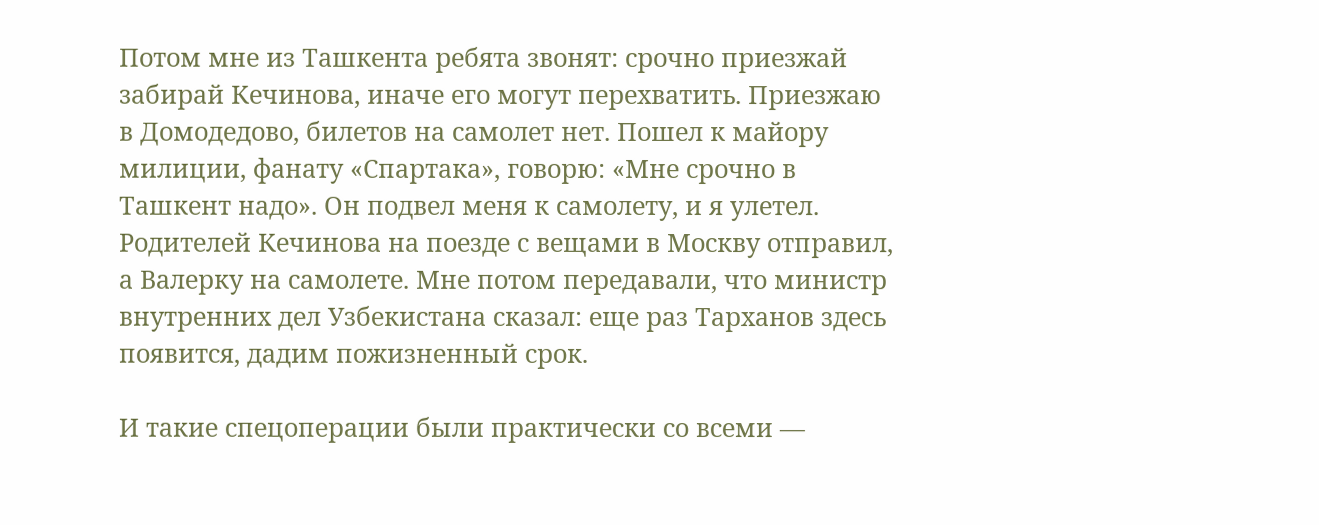Потом мне из Ташкента ребята звонят: срочно приезжай забирай Кечинова, иначе его могут перехватить. Приезжаю в Домодедово, билетов на самолет нет. Пошел к майору милиции, фанату «Спартака», говорю: «Мне срочно в Ташкент надо». Он подвел меня к самолету, и я улетел. Родителей Кечинова на поезде с вещами в Москву отправил, а Валерку на самолете. Мне потом передавали, что министр внутренних дел Узбекистана сказал: еще раз Тарханов здесь появится, дадим пожизненный срок.

И такие спецоперации были практически со всеми —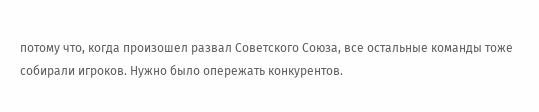потому что, когда произошел развал Советского Союза, все остальные команды тоже собирали игроков. Нужно было опережать конкурентов.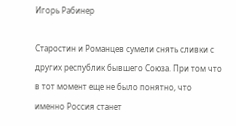Игорь Рабинер

Старостин и Романцев сумели снять сливки с других республик бывшего Союза. При том что в тот момент еще не было понятно, что именно Россия станет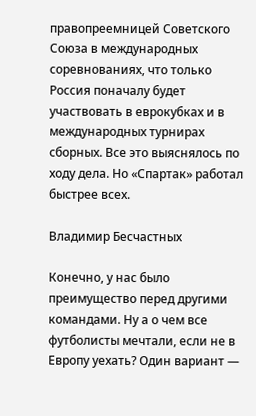правопреемницей Советского Союза в международных соревнованиях, что только Россия поначалу будет участвовать в еврокубках и в международных турнирах сборных. Все это выяснялось по ходу дела. Но «Спартак» работал быстрее всех.

Владимир Бесчастных

Конечно, у нас было преимущество перед другими командами. Ну а о чем все футболисты мечтали, если не в Европу уехать? Один вариант —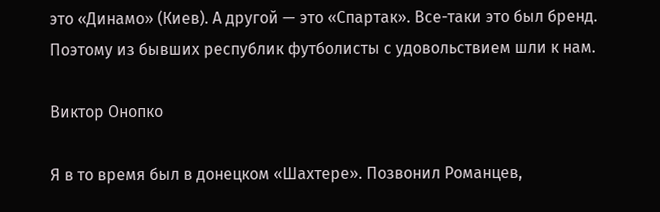это «Динамо» (Киев). А другой — это «Спартак». Все-таки это был бренд. Поэтому из бывших республик футболисты с удовольствием шли к нам.

Виктор Онопко

Я в то время был в донецком «Шахтере». Позвонил Романцев,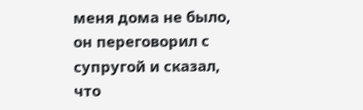меня дома не было, он переговорил с супругой и сказал, что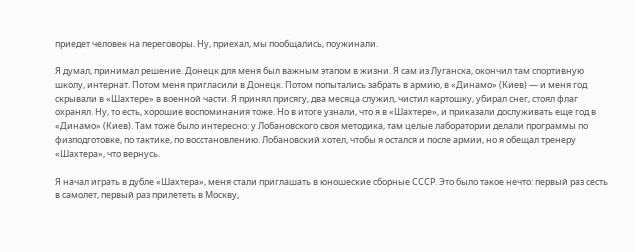приедет человек на переговоры. Ну, приехал, мы пообщались, поужинали.

Я думал, принимал решение. Донецк для меня был важным этапом в жизни. Я сам из Луганска, окончил там спортивную школу, интернат. Потом меня пригласили в Донецк. Потом попытались забрать в армию, в «Динамо» (Киев) — и меня год скрывали в «Шахтере» в военной части. Я принял присягу, два месяца служил, чистил картошку, убирал снег, стоял флаг охранял. Ну, то есть, хорошие воспоминания тоже. Но в итоге узнали, что я в «Шахтере», и приказали дослуживать еще год в «Динамо» (Киев). Там тоже было интересно: у Лобановского своя методика, там целые лаборатории делали программы по физподготовке, по тактике, по восстановлению. Лобановский хотел, чтобы я остался и после армии, но я обещал тренеру «Шахтера», что вернусь.

Я начал играть в дубле «Шахтера», меня стали приглашать в юношеские сборные СССР. Это было такое нечто: первый раз сесть в самолет, первый раз прилететь в Москву,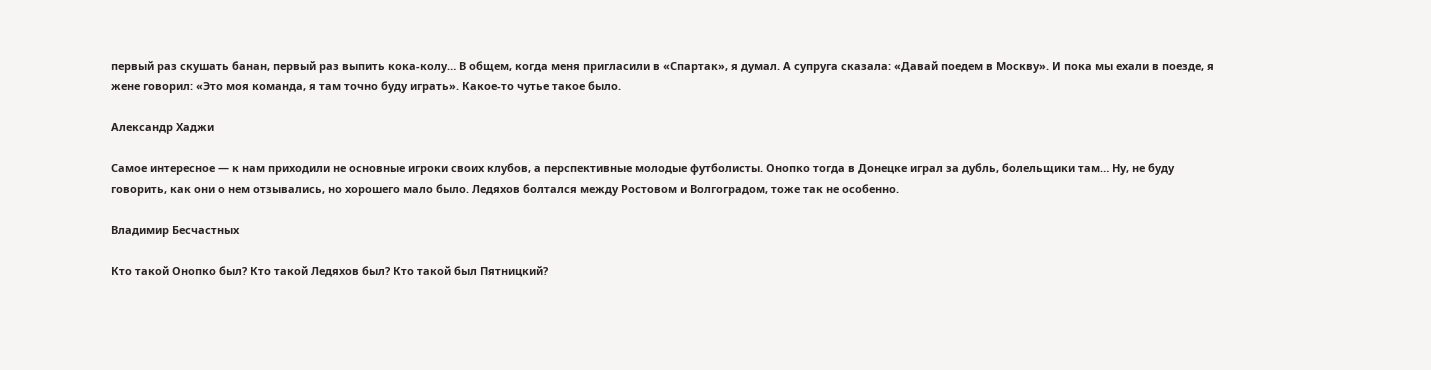первый раз скушать банан, первый раз выпить кока-колу… В общем, когда меня пригласили в «Спартак», я думал. А супруга сказала: «Давай поедем в Москву». И пока мы ехали в поезде, я жене говорил: «Это моя команда, я там точно буду играть». Какое-то чутье такое было.

Александр Хаджи

Самое интересное — к нам приходили не основные игроки своих клубов, а перспективные молодые футболисты. Онопко тогда в Донецке играл за дубль, болельщики там… Ну, не буду говорить, как они о нем отзывались, но хорошего мало было. Ледяхов болтался между Ростовом и Волгоградом, тоже так не особенно.

Владимир Бесчастных

Кто такой Онопко был? Кто такой Ледяхов был? Кто такой был Пятницкий?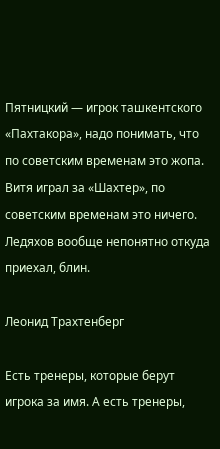Пятницкий — игрок ташкентского «Пахтакора», надо понимать, что по советским временам это жопа. Витя играл за «Шахтер», по советским временам это ничего. Ледяхов вообще непонятно откуда приехал, блин.

Леонид Трахтенберг

Есть тренеры, которые берут игрока за имя. А есть тренеры,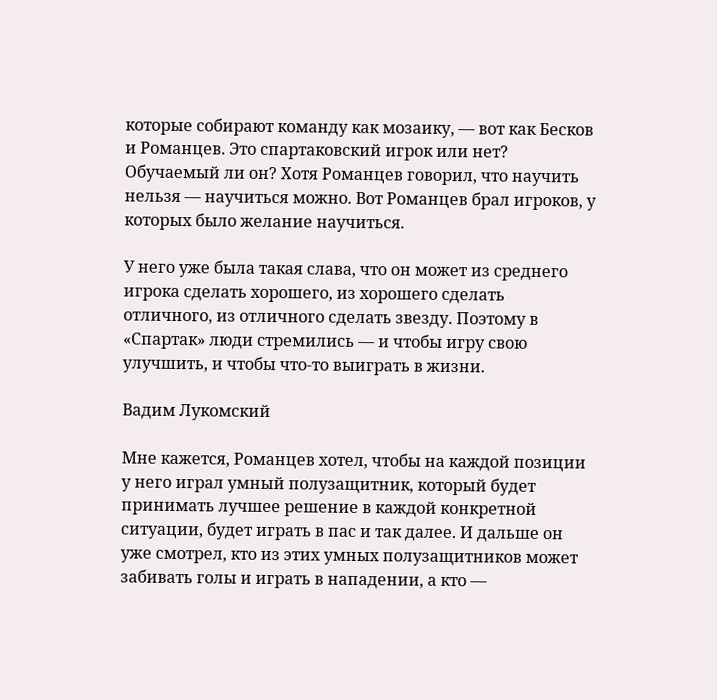которые собирают команду как мозаику, — вот как Бесков и Романцев. Это спартаковский игрок или нет? Обучаемый ли он? Хотя Романцев говорил, что научить нельзя — научиться можно. Вот Романцев брал игроков, у которых было желание научиться.

У него уже была такая слава, что он может из среднего игрока сделать хорошего, из хорошего сделать отличного, из отличного сделать звезду. Поэтому в «Спартак» люди стремились — и чтобы игру свою улучшить, и чтобы что-то выиграть в жизни.

Вадим Лукомский

Мне кажется, Романцев хотел, чтобы на каждой позиции у него играл умный полузащитник, который будет принимать лучшее решение в каждой конкретной ситуации, будет играть в пас и так далее. И дальше он уже смотрел, кто из этих умных полузащитников может забивать голы и играть в нападении, а кто —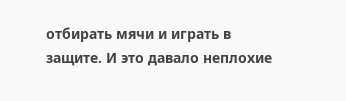отбирать мячи и играть в защите. И это давало неплохие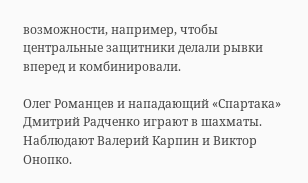возможности, например, чтобы центральные защитники делали рывки вперед и комбинировали.

Олег Романцев и нападающий «Спартака» Дмитрий Радченко играют в шахматы. Наблюдают Валерий Карпин и Виктор Онопко.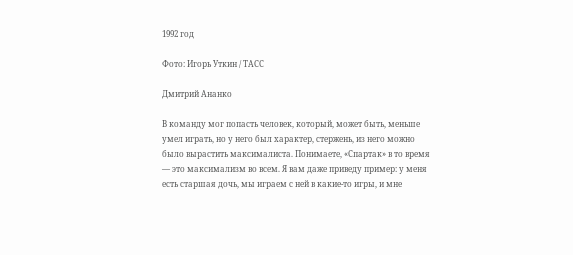1992 год

Фото: Игорь Уткин / ТАСС

Дмитрий Ананко

В команду мог попасть человек, который, может быть, меньше умел играть, но у него был характер, стержень, из него можно было вырастить максималиста. Понимаете, «Спартак» в то время — это максимализм во всем. Я вам даже приведу пример: у меня есть старшая дочь, мы играем с ней в какие-то игры, и мне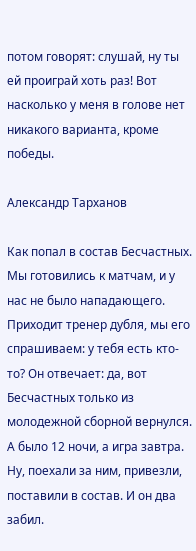потом говорят: слушай, ну ты ей проиграй хоть раз! Вот насколько у меня в голове нет никакого варианта, кроме победы.

Александр Тарханов

Как попал в состав Бесчастных. Мы готовились к матчам, и у нас не было нападающего. Приходит тренер дубля, мы его спрашиваем: у тебя есть кто-то? Он отвечает: да, вот Бесчастных только из молодежной сборной вернулся. А было 12 ночи, а игра завтра. Ну, поехали за ним, привезли, поставили в состав. И он два забил.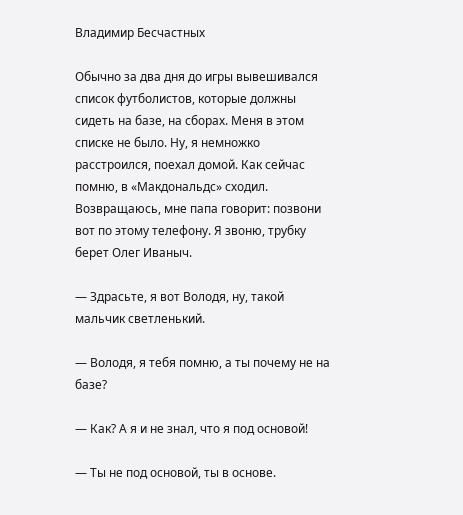Владимир Бесчастных

Обычно за два дня до игры вывешивался список футболистов, которые должны сидеть на базе, на сборах. Меня в этом списке не было. Ну, я немножко расстроился, поехал домой. Как сейчас помню, в «Макдональдс» сходил. Возвращаюсь, мне папа говорит: позвони вот по этому телефону. Я звоню, трубку берет Олег Иваныч.

— Здрасьте, я вот Володя, ну, такой мальчик светленький.

— Володя, я тебя помню, а ты почему не на базе?

— Как? А я и не знал, что я под основой!

— Ты не под основой, ты в основе.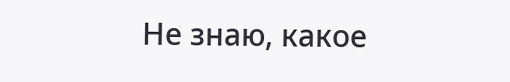Не знаю, какое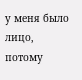у меня было лицо, потому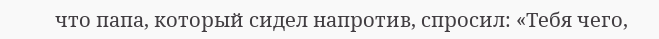что папа, который сидел напротив, спросил: «Тебя чего,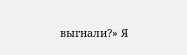выгнали?» Я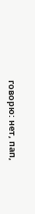говорю: нет, пап,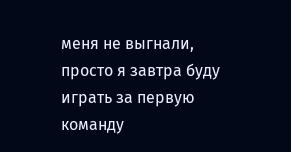меня не выгнали, просто я завтра буду играть за первую команду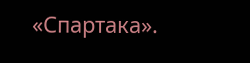«Спартака».